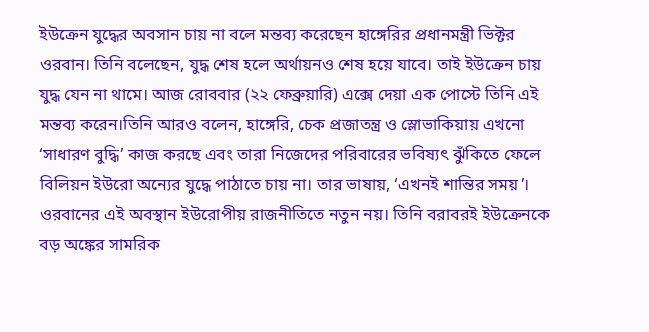ইউক্রেন যুদ্ধের অবসান চায় না বলে মন্তব্য করেছেন হাঙ্গেরির প্রধানমন্ত্রী ভিক্টর ওরবান। তিনি বলেছেন, যুদ্ধ শেষ হলে অর্থায়নও শেষ হয়ে যাবে। তাই ইউক্রেন চায় যুদ্ধ যেন না থামে। আজ রোববার (২২ ফেব্রুয়ারি) এক্সে দেয়া এক পোস্টে তিনি এই মন্তব্য করেন।তিনি আরও বলেন, হাঙ্গেরি, চেক প্রজাতন্ত্র ও স্লোভাকিয়ায় এখনো ‘সাধারণ বুদ্ধি’ কাজ করছে এবং তারা নিজেদের পরিবারের ভবিষ্যৎ ঝুঁকিতে ফেলে বিলিয়ন ইউরো অন্যের যুদ্ধে পাঠাতে চায় না। তার ভাষায়, ‘এখনই শান্তির সময়’। ওরবানের এই অবস্থান ইউরোপীয় রাজনীতিতে নতুন নয়। তিনি বরাবরই ইউক্রেনকে বড় অঙ্কের সামরিক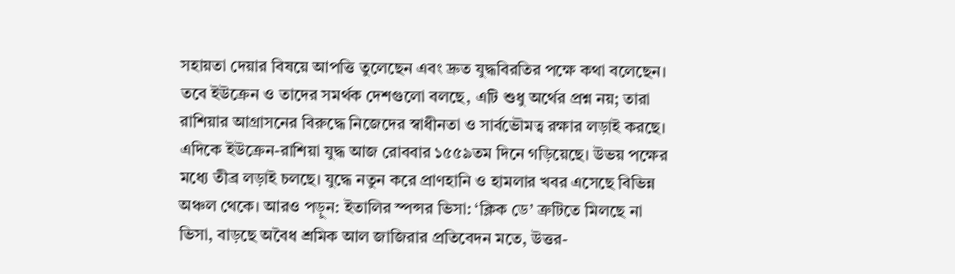সহায়তা দেয়ার বিষয়ে আপত্তি তুলেছেন এবং দ্রুত যুদ্ধবিরতির পক্ষে কথা বলেছেন। তবে ইউক্রেন ও তাদের সমর্থক দেশগুলো বলছে, এটি শুধু অর্থের প্রশ্ন নয়; তারা রাশিয়ার আগ্রাসনের বিরুদ্ধে নিজেদের স্বাধীনতা ও সার্বভৌমত্ব রক্ষার লড়াই করছে। এদিকে ইউক্রেন-রাশিয়া যুদ্ধ আজ রোববার ১৫৫৯তম দিনে গড়িয়েছে। উভয় পক্ষের মধ্যে তীব্র লড়াই চলছে। যুদ্ধে নতুন করে প্রাণহানি ও হামলার খবর এসেছে বিভিন্ন অঞ্চল থেকে। আরও পড়ুন: ইতালির স্পন্সর ভিসা: ‘ক্লিক ডে’ ত্রুটিতে মিলছে না ভিসা, বাড়ছে অবৈধ শ্রমিক আল জাজিরার প্রতিবেদন মতে, উত্তর-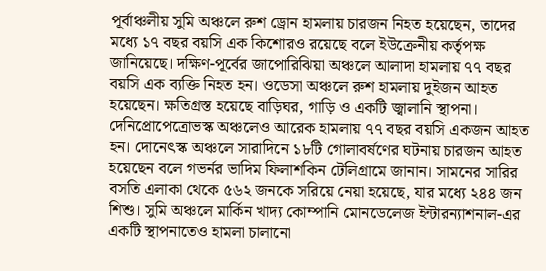পূর্বাঞ্চলীয় সুমি অঞ্চলে রুশ ড্রোন হামলায় চারজন নিহত হয়েছেন, তাদের মধ্যে ১৭ বছর বয়সি এক কিশোরও রয়েছে বলে ইউক্রেনীয় কর্তৃপক্ষ জানিয়েছে। দক্ষিণ-পূর্বের জাপোরিঝিয়া অঞ্চলে আলাদা হামলায় ৭৭ বছর বয়সি এক ব্যক্তি নিহত হন। ওডেসা অঞ্চলে রুশ হামলায় দুইজন আহত হয়েছেন। ক্ষতিগ্রস্ত হয়েছে বাড়িঘর, গাড়ি ও একটি জ্বালানি স্থাপনা। দেনিপ্রোপেত্রোভস্ক অঞ্চলেও আরেক হামলায় ৭৭ বছর বয়সি একজন আহত হন। দোনেৎস্ক অঞ্চলে সারাদিনে ১৮টি গোলাবর্ষণের ঘটনায় চারজন আহত হয়েছেন বলে গভর্নর ভাদিম ফিলাশকিন টেলিগ্রামে জানান। সামনের সারির বসতি এলাকা থেকে ৫৬২ জনকে সরিয়ে নেয়া হয়েছে, যার মধ্যে ২৪৪ জন শিশু। সুমি অঞ্চলে মার্কিন খাদ্য কোম্পানি মোনডেলেজ ইন্টারন্যাশনাল-এর একটি স্থাপনাতেও হামলা চালানো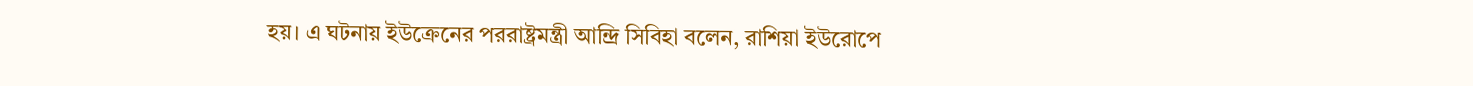হয়। এ ঘটনায় ইউক্রেনের পররাষ্ট্রমন্ত্রী আন্দ্রি সিবিহা বলেন, রাশিয়া ইউরোপে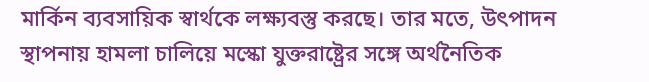মার্কিন ব্যবসায়িক স্বার্থকে লক্ষ্যবস্তু করছে। তার মতে, উৎপাদন স্থাপনায় হামলা চালিয়ে মস্কো যুক্তরাষ্ট্রের সঙ্গে অর্থনৈতিক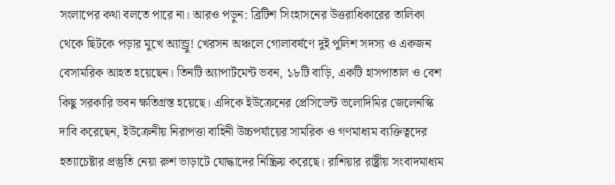সংলাপের কথা বলতে পারে না। আরও পড়ুন: ব্রিটিশ সিংহাসনের উত্তরাধিকারের তালিকা থেকে ছিটকে পড়ার মুখে অ্যান্ড্রু! খেরসন অঞ্চলে গোলাবর্ষণে দুই পুলিশ সদস্য ও একজন বেসামরিক আহত হয়েছেন। তিনটি অ্যাপার্টমেন্ট ভবন, ১৮টি বাড়ি, একটি হাসপাতাল ও বেশ কিছু সরকারি ভবন ক্ষতিগ্রস্ত হয়েছে। এদিকে ইউক্রেনের প্রেসিডেন্ট ভলোদিমির জেলেনস্কি দাবি করেছেন, ইউক্রেনীয় নিরাপত্তা বাহিনী উচ্চপর্যায়ের সামরিক ও গণমাধ্যম ব্যক্তিত্বদের হত্যাচেষ্টার প্রস্তুতি নেয়া রুশ ভাড়াটে যোদ্ধাদের নিষ্ক্রিয় করেছে। রাশিয়ার রাষ্ট্রীয় সংবাদমাধ্যম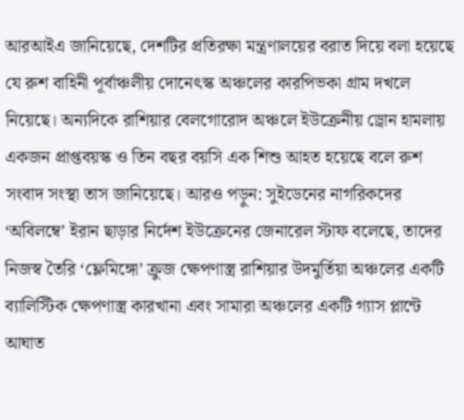আরআইএ জানিয়েছে, দেশটির প্রতিরক্ষা মন্ত্রণালয়ের বরাত দিয়ে বলা হয়েছে যে রুশ বাহিনী পূর্বাঞ্চলীয় দোনেৎস্ক অঞ্চলের কারপিভকা গ্রাম দখলে নিয়েছে। অন্যদিকে রাশিয়ার বেলগোরোদ অঞ্চলে ইউক্রেনীয় ড্রোন হামলায় একজন প্রাপ্তবয়স্ক ও তিন বছর বয়সি এক শিশু আহত হয়েছে বলে রুশ সংবাদ সংস্থা তাস জানিয়েছে। আরও পড়ুন: সুইডেনের নাগরিকদের ‘অবিলম্বে’ ইরান ছাড়ার নির্দেশ ইউক্রেনের জেনারেল স্টাফ বলেছে, তাদের নিজস্ব তৈরি ‘ফ্লেমিঙ্গো’ ক্রুজ ক্ষেপণাস্ত্র রাশিয়ার উদমুর্তিয়া অঞ্চলের একটি ব্যালিস্টিক ক্ষেপণাস্ত্র কারখানা এবং সামারা অঞ্চলের একটি গ্যাস প্লান্টে আঘাত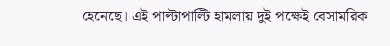হেনেছে। এই পাল্টাপাল্টি হামলায় দুই পক্ষেই বেসামরিক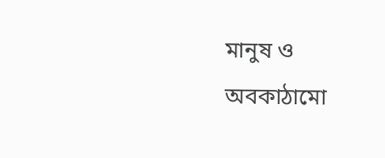মানুষ ও অবকাঠামো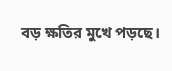বড় ক্ষতির মুখে পড়ছে।